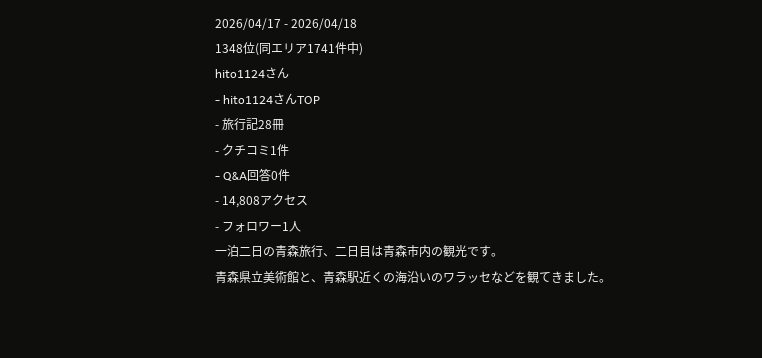2026/04/17 - 2026/04/18
1348位(同エリア1741件中)
hito1124さん
- hito1124さんTOP
- 旅行記28冊
- クチコミ1件
- Q&A回答0件
- 14,808アクセス
- フォロワー1人
一泊二日の青森旅行、二日目は青森市内の観光です。
青森県立美術館と、青森駅近くの海沿いのワラッセなどを観てきました。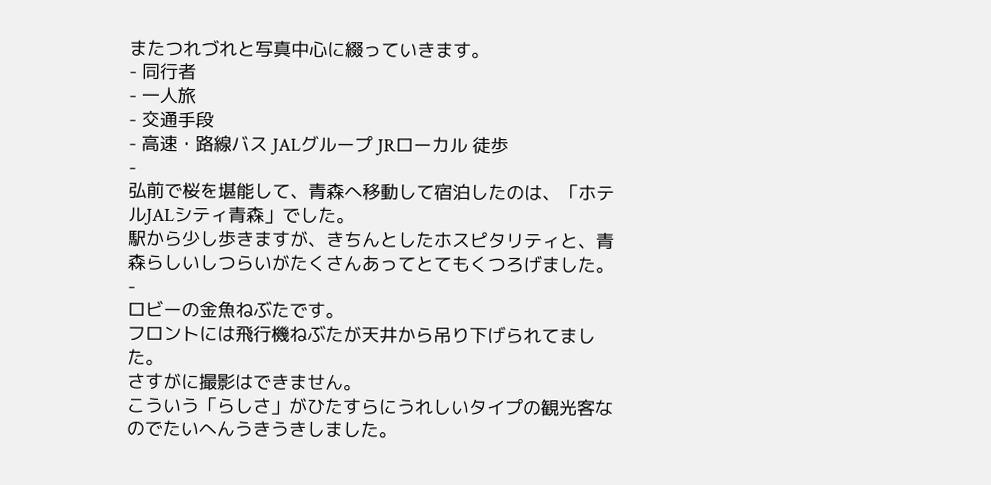またつれづれと写真中心に綴っていきます。
- 同行者
- 一人旅
- 交通手段
- 高速・路線バス JALグループ JRローカル 徒歩
-
弘前で桜を堪能して、青森へ移動して宿泊したのは、「ホテルJALシティ青森」でした。
駅から少し歩きますが、きちんとしたホスピタリティと、青森らしいしつらいがたくさんあってとてもくつろげました。 -
ロビーの金魚ねぶたです。
フロントには飛行機ねぶたが天井から吊り下げられてました。
さすがに撮影はできません。
こういう「らしさ」がひたすらにうれしいタイプの観光客なのでたいへんうきうきしました。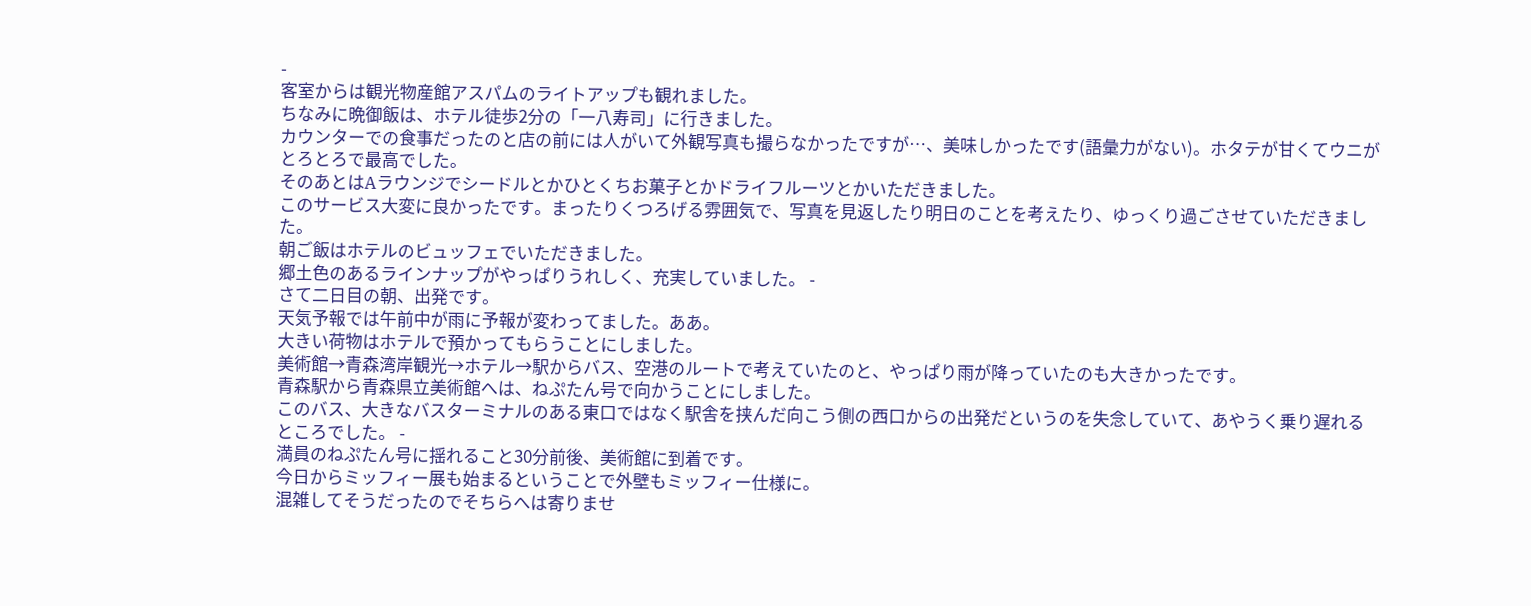-
客室からは観光物産館アスパムのライトアップも観れました。
ちなみに晩御飯は、ホテル徒歩2分の「一八寿司」に行きました。
カウンターでの食事だったのと店の前には人がいて外観写真も撮らなかったですが…、美味しかったです(語彙力がない)。ホタテが甘くてウニがとろとろで最高でした。
そのあとはAラウンジでシードルとかひとくちお菓子とかドライフルーツとかいただきました。
このサービス大変に良かったです。まったりくつろげる雰囲気で、写真を見返したり明日のことを考えたり、ゆっくり過ごさせていただきました。
朝ご飯はホテルのビュッフェでいただきました。
郷土色のあるラインナップがやっぱりうれしく、充実していました。 -
さて二日目の朝、出発です。
天気予報では午前中が雨に予報が変わってました。ああ。
大きい荷物はホテルで預かってもらうことにしました。
美術館→青森湾岸観光→ホテル→駅からバス、空港のルートで考えていたのと、やっぱり雨が降っていたのも大きかったです。
青森駅から青森県立美術館へは、ねぷたん号で向かうことにしました。
このバス、大きなバスターミナルのある東口ではなく駅舎を挟んだ向こう側の西口からの出発だというのを失念していて、あやうく乗り遅れるところでした。 -
満員のねぷたん号に揺れること30分前後、美術館に到着です。
今日からミッフィー展も始まるということで外壁もミッフィー仕様に。
混雑してそうだったのでそちらへは寄りませ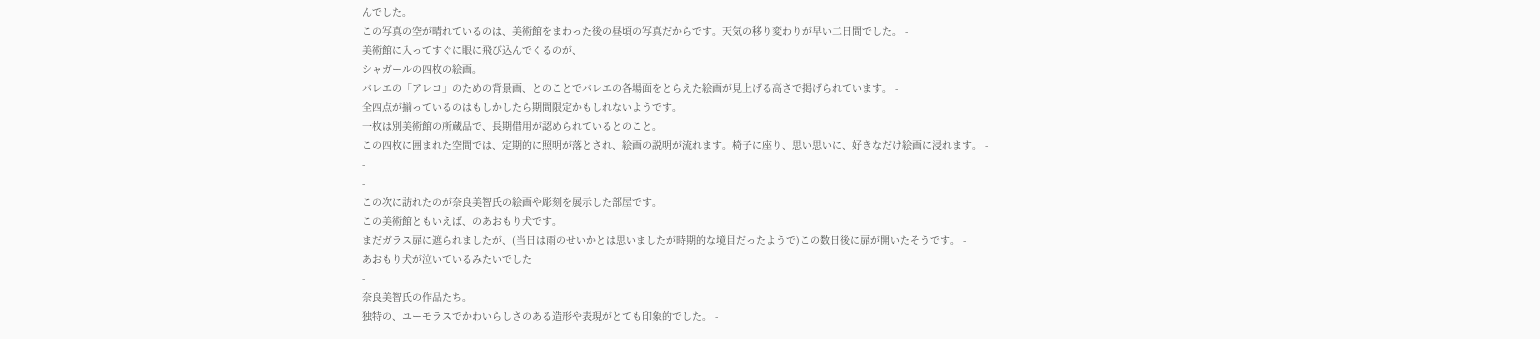んでした。
この写真の空が晴れているのは、美術館をまわった後の昼頃の写真だからです。天気の移り変わりが早い二日間でした。 -
美術館に入ってすぐに眼に飛び込んでくるのが、
シャガールの四枚の絵画。
バレエの「アレコ」のための背景画、とのことでバレエの各場面をとらえた絵画が見上げる高さで掲げられています。 -
全四点が揃っているのはもしかしたら期間限定かもしれないようです。
一枚は別美術館の所蔵品で、長期借用が認められているとのこと。
この四枚に囲まれた空間では、定期的に照明が落とされ、絵画の説明が流れます。椅子に座り、思い思いに、好きなだけ絵画に浸れます。 -
-
-
この次に訪れたのが奈良美智氏の絵画や彫刻を展示した部屋です。
この美術館ともいえば、のあおもり犬です。
まだガラス扉に遮られましたが、(当日は雨のせいかとは思いましたが時期的な境目だったようで)この数日後に扉が開いたそうです。 -
あおもり犬が泣いているみたいでした
-
奈良美智氏の作品たち。
独特の、ユーモラスでかわいらしさのある造形や表現がとても印象的でした。 -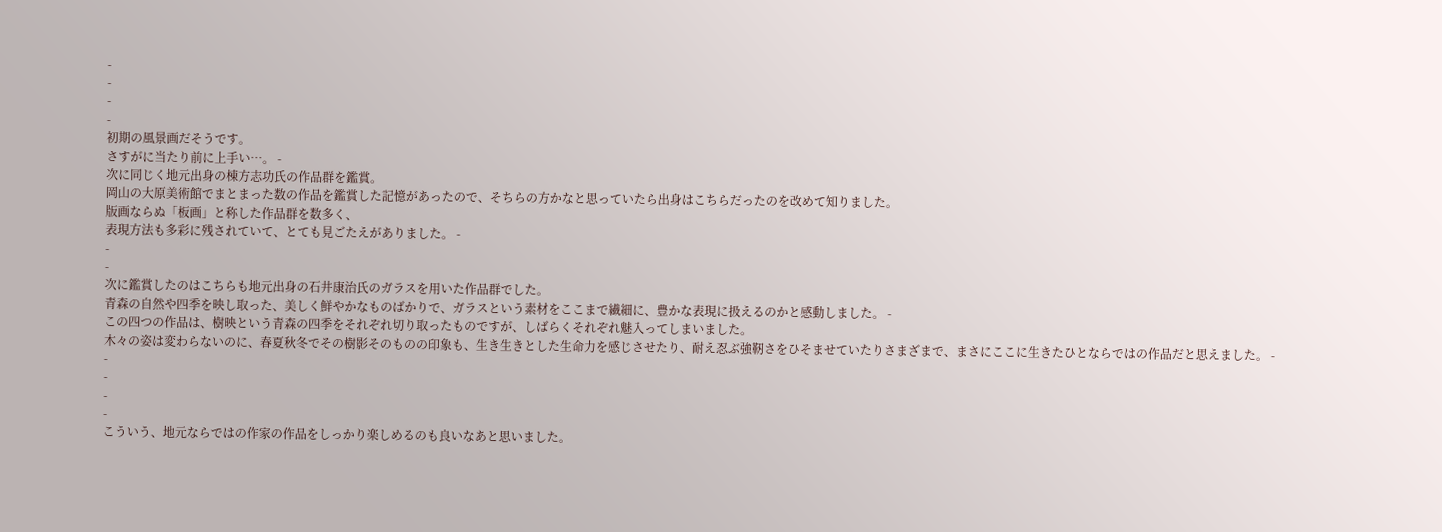-
-
-
-
初期の風景画だそうです。
さすがに当たり前に上手い…。 -
次に同じく地元出身の棟方志功氏の作品群を鑑賞。
岡山の大原美術館でまとまった数の作品を鑑賞した記憶があったので、そちらの方かなと思っていたら出身はこちらだったのを改めて知りました。
版画ならぬ「板画」と称した作品群を数多く、
表現方法も多彩に残されていて、とても見ごたえがありました。 -
-
-
次に鑑賞したのはこちらも地元出身の石井康治氏のガラスを用いた作品群でした。
青森の自然や四季を映し取った、美しく鮮やかなものばかりで、ガラスという素材をここまで繊細に、豊かな表現に扱えるのかと感動しました。 -
この四つの作品は、樹映という青森の四季をそれぞれ切り取ったものですが、しばらくそれぞれ魅入ってしまいました。
木々の姿は変わらないのに、春夏秋冬でその樹影そのものの印象も、生き生きとした生命力を感じさせたり、耐え忍ぶ強靭さをひそませていたりさまざまで、まさにここに生きたひとならではの作品だと思えました。 -
-
-
-
-
こういう、地元ならではの作家の作品をしっかり楽しめるのも良いなあと思いました。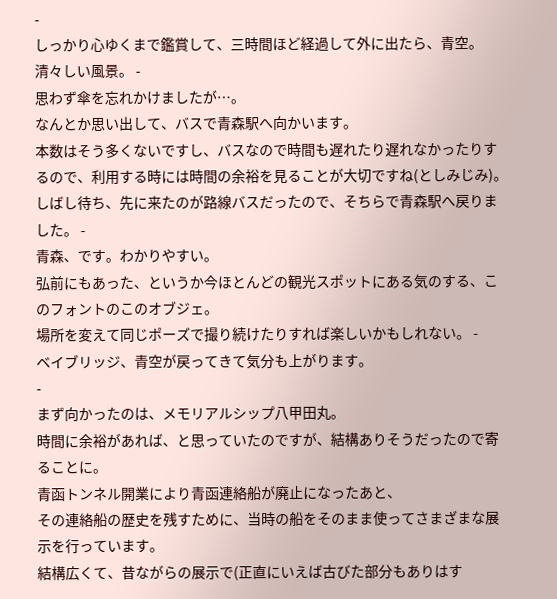-
しっかり心ゆくまで鑑賞して、三時間ほど経過して外に出たら、青空。
清々しい風景。 -
思わず傘を忘れかけましたが…。
なんとか思い出して、バスで青森駅へ向かいます。
本数はそう多くないですし、バスなので時間も遅れたり遅れなかったりするので、利用する時には時間の余裕を見ることが大切ですね(としみじみ)。
しばし待ち、先に来たのが路線バスだったので、そちらで青森駅へ戻りました。 -
青森、です。わかりやすい。
弘前にもあった、というか今ほとんどの観光スポットにある気のする、このフォントのこのオブジェ。
場所を変えて同じポーズで撮り続けたりすれば楽しいかもしれない。 -
ベイブリッジ、青空が戻ってきて気分も上がります。
-
まず向かったのは、メモリアルシップ八甲田丸。
時間に余裕があれば、と思っていたのですが、結構ありそうだったので寄ることに。
青函トンネル開業により青函連絡船が廃止になったあと、
その連絡船の歴史を残すために、当時の船をそのまま使ってさまざまな展示を行っています。
結構広くて、昔ながらの展示で(正直にいえば古びた部分もありはす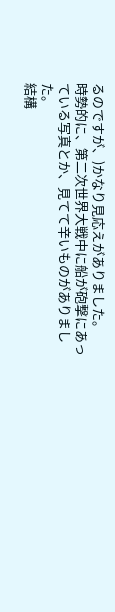るのですが、)かなり見応えがありました。
時勢的に、第二次世界大戦中に船が砲撃にあっている写真とか、見てて辛いものがありました。
結構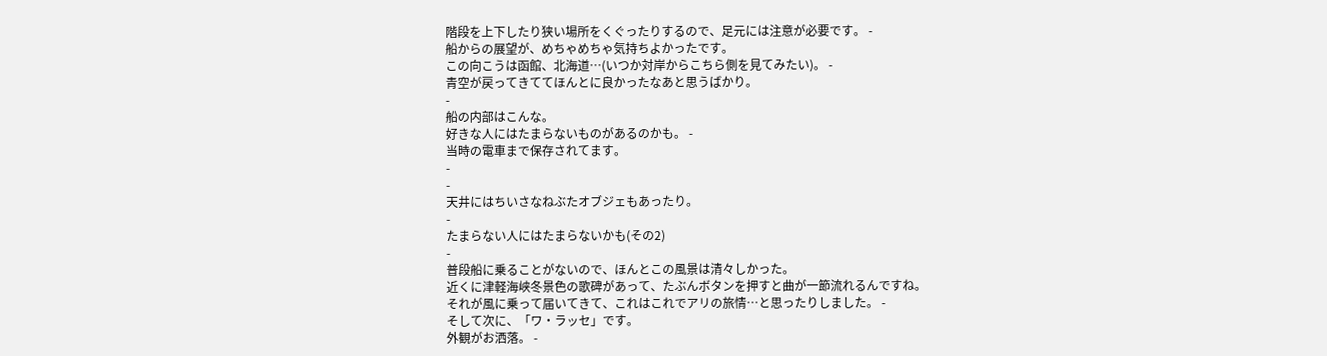階段を上下したり狭い場所をくぐったりするので、足元には注意が必要です。 -
船からの展望が、めちゃめちゃ気持ちよかったです。
この向こうは函館、北海道…(いつか対岸からこちら側を見てみたい)。 -
青空が戻ってきててほんとに良かったなあと思うばかり。
-
船の内部はこんな。
好きな人にはたまらないものがあるのかも。 -
当時の電車まで保存されてます。
-
-
天井にはちいさなねぶたオブジェもあったり。
-
たまらない人にはたまらないかも(その2)
-
普段船に乗ることがないので、ほんとこの風景は清々しかった。
近くに津軽海峡冬景色の歌碑があって、たぶんボタンを押すと曲が一節流れるんですね。
それが風に乗って届いてきて、これはこれでアリの旅情…と思ったりしました。 -
そして次に、「ワ・ラッセ」です。
外観がお洒落。 -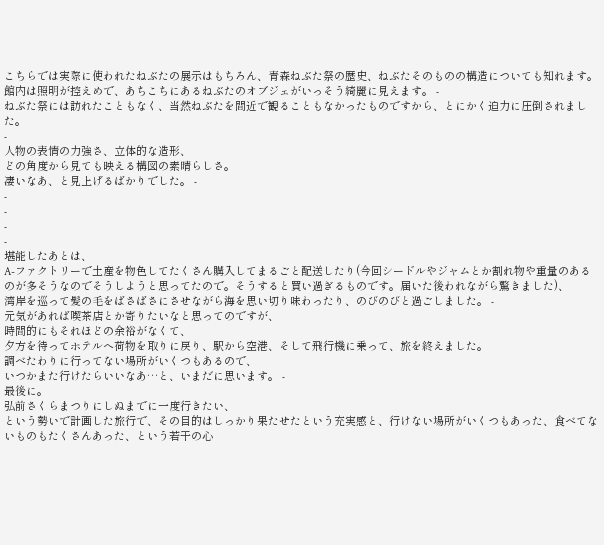こちらでは実際に使われたねぶたの展示はもちろん、青森ねぶた祭の歴史、ねぶたそのものの構造についても知れます。
館内は照明が控えめで、あちこちにあるねぶたのオブジェがいっそう綺麗に見えます。 -
ねぶた祭には訪れたこともなく、当然ねぶたを間近で観ることもなかったものですから、とにかく迫力に圧倒されました。
-
人物の表情の力強さ、立体的な造形、
どの角度から見ても映える構図の素晴らしさ。
凄いなあ、と見上げるばかりでした。 -
-
-
-
-
堪能したあとは、
A-ファクトリーで土産を物色してたくさん購入してまるごと配送したり(今回シードルやジャムとか割れ物や重量のあるのが多そうなのでそうしようと思ってたので。そうすると買い過ぎるものです。届いた後われながら驚きました)、
湾岸を巡って髪の毛をばさばさにさせながら海を思い切り味わったり、のびのびと過ごしました。 -
元気があれば喫茶店とか寄りたいなと思ってのですが、
時間的にもそれほどの余裕がなくて、
夕方を待ってホテルへ荷物を取りに戻り、駅から空港、そして飛行機に乗って、旅を終えました。
調べたわりに行ってない場所がいくつもあるので、
いつかまた行けたらいいなあ…と、いまだに思います。 -
最後に。
弘前さくらまつりにしぬまでに一度行きたい、
という勢いで計画した旅行で、その目的はしっかり果たせたという充実感と、行けない場所がいくつもあった、食べてないものもたくさんあった、という若干の心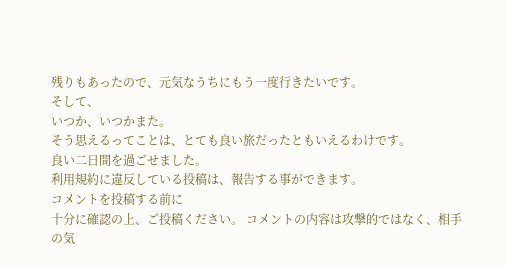残りもあったので、元気なうちにもう一度行きたいです。
そして、
いつか、いつかまた。
そう思えるってことは、とても良い旅だったともいえるわけです。
良い二日間を過ごせました。
利用規約に違反している投稿は、報告する事ができます。
コメントを投稿する前に
十分に確認の上、ご投稿ください。 コメントの内容は攻撃的ではなく、相手の気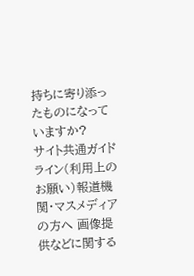持ちに寄り添ったものになっていますか?
サイト共通ガイドライン(利用上のお願い)報道機関・マスメディアの方へ 画像提供などに関する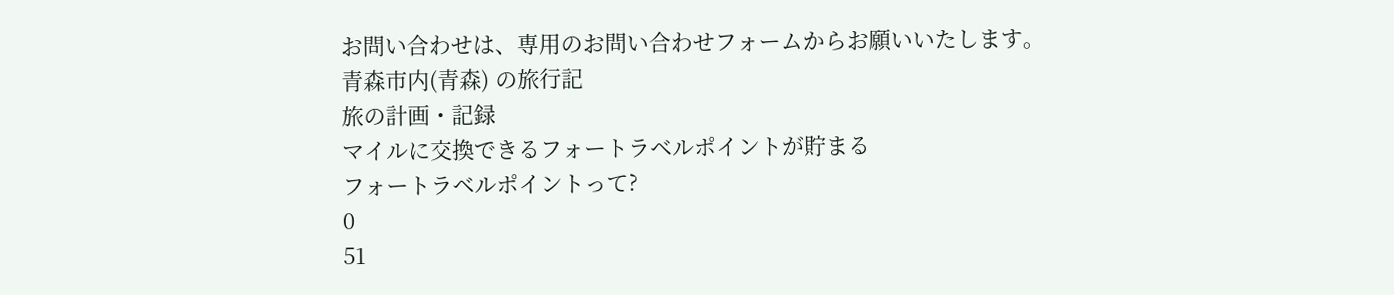お問い合わせは、専用のお問い合わせフォームからお願いいたします。
青森市内(青森) の旅行記
旅の計画・記録
マイルに交換できるフォートラベルポイントが貯まる
フォートラベルポイントって?
0
51